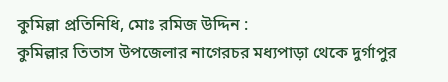কুমিল্লা প্রতিনিধি, মোঃ রমিজ উদ্দিন :
কুমিল্লার তিতাস উপজেলার নাগেরচর মধ্যপাড়া থেকে দুর্গাপুর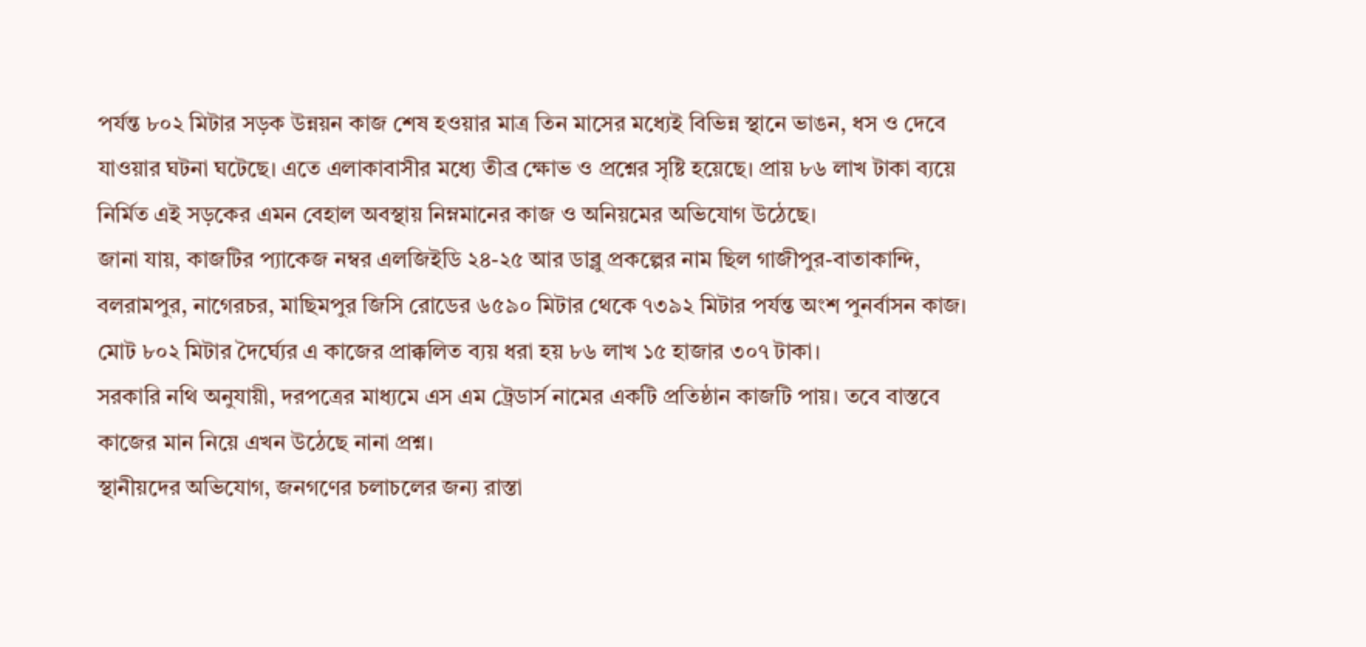পর্যন্ত ৮০২ মিটার সড়ক উন্নয়ন কাজ শেষ হওয়ার মাত্র তিন মাসের মধ্যেই বিভিন্ন স্থানে ভাঙন, ধস ও দেবে যাওয়ার ঘটনা ঘটেছে। এতে এলাকাবাসীর মধ্যে তীব্র ক্ষোভ ও প্রশ্নের সৃষ্টি হয়েছে। প্রায় ৮৬ লাখ টাকা ব্যয়ে নির্মিত এই সড়কের এমন বেহাল অবস্থায় নিম্নমানের কাজ ও অনিয়মের অভিযোগ উঠেছে।
জানা যায়, কাজটির প্যাকেজ নম্বর এলজিইডি ২৪-২৫ আর ডাব্লু প্রকল্পের নাম ছিল গাজীপুর-বাতাকান্দি, বলরামপুর, নাগেরচর, মাছিমপুর জিসি রোডের ৬৫৯০ মিটার থেকে ৭৩৯২ মিটার পর্যন্ত অংশ পুনর্বাসন কাজ। মোট ৮০২ মিটার দৈর্ঘ্যের এ কাজের প্রাক্কলিত ব্যয় ধরা হয় ৮৬ লাখ ১৫ হাজার ৩০৭ টাকা।
সরকারি নথি অনুযায়ী, দরপত্রের মাধ্যমে এস এম ট্রেডার্স নামের একটি প্রতিষ্ঠান কাজটি পায়। তবে বাস্তবে কাজের মান নিয়ে এখন উঠেছে নানা প্রশ্ন।
স্থানীয়দের অভিযোগ, জনগণের চলাচলের জন্য রাস্তা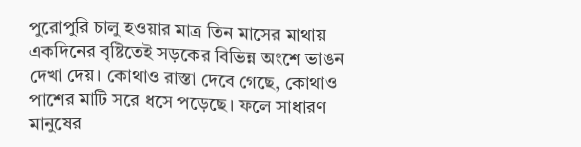পুরোপুরি চালু হওয়ার মাত্র তিন মাসের মাথায় একদিনের বৃষ্টিতেই সড়কের বিভিন্ন অংশে ভাঙন দেখা দেয়। কোথাও রাস্তা দেবে গেছে, কোথাও পাশের মাটি সরে ধসে পড়েছে। ফলে সাধারণ মানুষের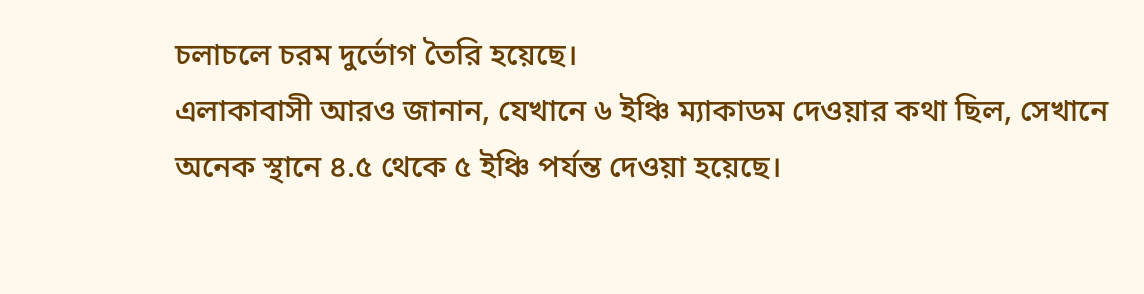চলাচলে চরম দুর্ভোগ তৈরি হয়েছে।
এলাকাবাসী আরও জানান, যেখানে ৬ ইঞ্চি ম্যাকাডম দেওয়ার কথা ছিল, সেখানে অনেক স্থানে ৪.৫ থেকে ৫ ইঞ্চি পর্যন্ত দেওয়া হয়েছে।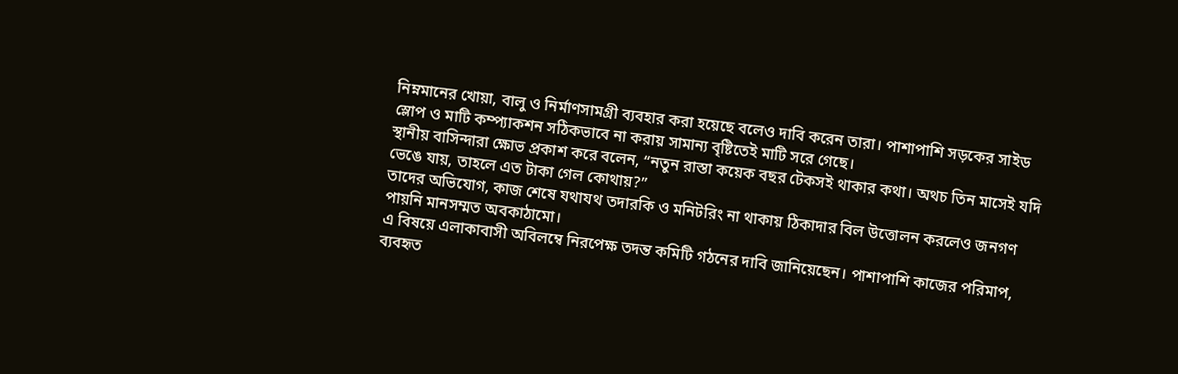নিম্নমানের খোয়া, বালু ও নির্মাণসামগ্রী ব্যবহার করা হয়েছে বলেও দাবি করেন তারা। পাশাপাশি সড়কের সাইড স্লোপ ও মাটি কম্প্যাকশন সঠিকভাবে না করায় সামান্য বৃষ্টিতেই মাটি সরে গেছে।
স্থানীয় বাসিন্দারা ক্ষোভ প্রকাশ করে বলেন, “নতুন রাস্তা কয়েক বছর টেকসই থাকার কথা। অথচ তিন মাসেই যদি ভেঙে যায়, তাহলে এত টাকা গেল কোথায়?”
তাদের অভিযোগ, কাজ শেষে যথাযথ তদারকি ও মনিটরিং না থাকায় ঠিকাদার বিল উত্তোলন করলেও জনগণ পায়নি মানসম্মত অবকাঠামো।
এ বিষয়ে এলাকাবাসী অবিলম্বে নিরপেক্ষ তদন্ত কমিটি গঠনের দাবি জানিয়েছেন। পাশাপাশি কাজের পরিমাপ, ব্যবহৃত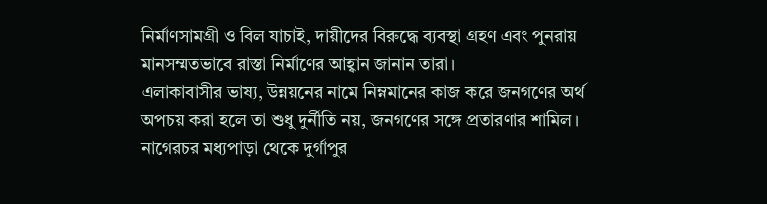নির্মাণসামগ্রী ও বিল যাচাই, দায়ীদের বিরুদ্ধে ব্যবস্থা গ্রহণ এবং পুনরায় মানসম্মতভাবে রাস্তা নির্মাণের আহ্বান জানান তারা।
এলাকাবাসীর ভাষ্য, উন্নয়নের নামে নিম্নমানের কাজ করে জনগণের অর্থ অপচয় করা হলে তা শুধু দুর্নীতি নয়, জনগণের সঙ্গে প্রতারণার শামিল। নাগেরচর মধ্যপাড়া থেকে দুর্গাপুর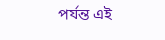পর্যন্ত এই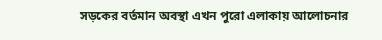সড়কের বর্তমান অবস্থা এখন পুরো এলাকায় আলোচনার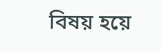বিষয় হয়ে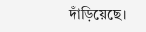দাঁড়িয়েছে।